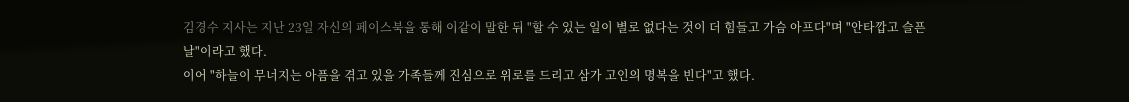김경수 지사는 지난 23일 자신의 페이스북을 통해 이같이 말한 뒤 "할 수 있는 일이 별로 없다는 것이 더 힘들고 가슴 아프다"며 "안타깝고 슬픈 날"이라고 했다.
이어 "하늘이 무너지는 아픔을 겪고 있을 가족들께 진심으로 위로를 드리고 삼가 고인의 명복을 빈다"고 했다.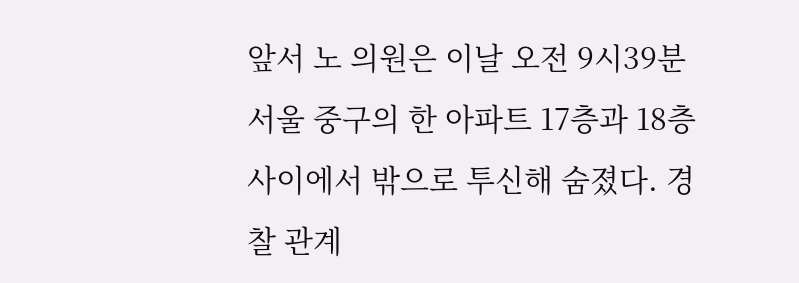앞서 노 의원은 이날 오전 9시39분 서울 중구의 한 아파트 17층과 18층 사이에서 밖으로 투신해 숨졌다. 경찰 관계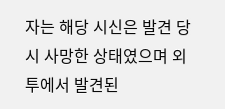자는 해당 시신은 발견 당시 사망한 상태였으며 외투에서 발견된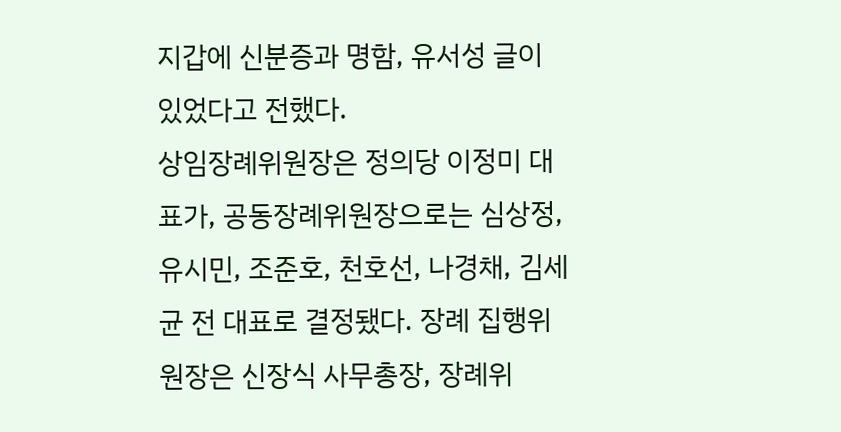지갑에 신분증과 명함, 유서성 글이 있었다고 전했다.
상임장례위원장은 정의당 이정미 대표가, 공동장례위원장으로는 심상정, 유시민, 조준호, 천호선, 나경채, 김세균 전 대표로 결정됐다. 장례 집행위원장은 신장식 사무총장, 장례위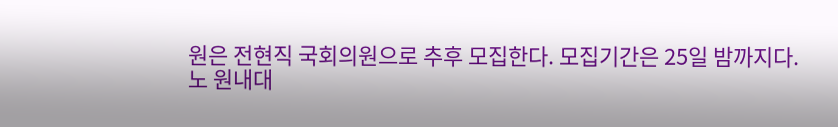원은 전현직 국회의원으로 추후 모집한다. 모집기간은 25일 밤까지다.
노 원내대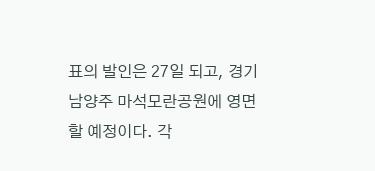표의 발인은 27일 되고, 경기 남양주 마석모란공원에 영면할 예정이다. 각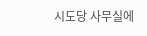시도당 사무실에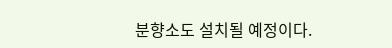분향소도 설치될 예정이다.